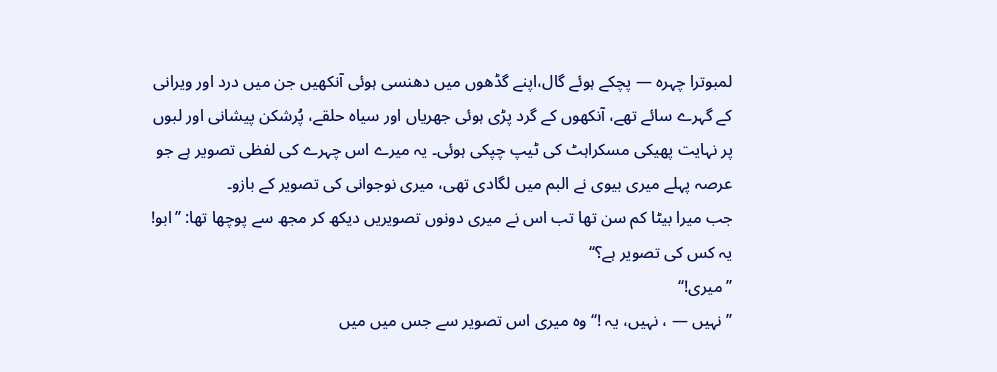لمبوترا چہرہ — پچکے ہوئے گال،اپنے گڈھوں میں دھنسی ہوئی آنکھیں جن میں درد اور ویرانی کے گہرے سائے تھے، آنکھوں کے گرد پڑی ہوئی جھریاں اور سیاہ حلقے، پُرشکن پیشانی اور لبوں پر نہایت پھیکی مسکراہٹ کی ٹیپ چپکی ہوئی۔ یہ میرے اس چہرے کی لفظی تصویر ہے جو عرصہ پہلے میری بیوی نے البم میں لگادی تھی، میری نوجوانی کی تصویر کے بازو۔
جب میرا بیٹا کم سن تھا تب اس نے میری دونوں تصویریں دیکھ کر مجھ سے پوچھا تھا: ’’ابو! یہ کس کی تصویر ہے؟‘‘
’’میری!‘‘
’’نہیں — ، نہیں، یہ !‘‘ وہ میری اس تصویر سے جس میں میں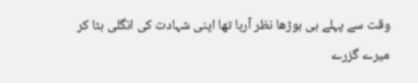وقت سے پہلے ہی بوڑھا نظر آرہا تھا اپنی شہادت کی انگلی ہٹا کر میرے گزرے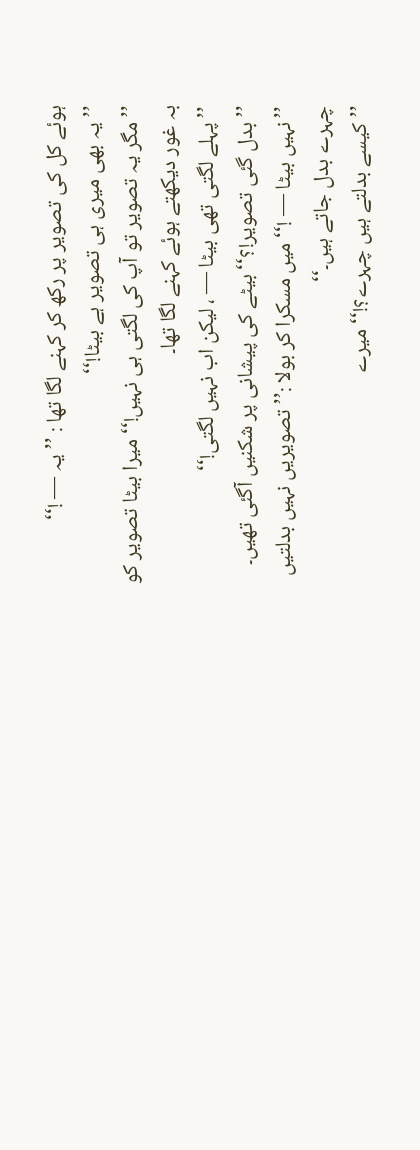ہوئے کل کی تصویر پر رکھ کر کہنے لگا تھا : ’’یہ — !‘‘
’’یہ بھی میری ہی تصویر ہے بیٹا!‘‘
’’مگر یہ تصویر تو آپ کی لگتی ہی نہیں!‘‘ میرا بیٹا تصویر کو بہ غور دیکھتے ہوئے کہنے لگا تھا۔
’’پہلے لگتی تھی بیٹا — ، لیکن اب نہیں لگتی!‘‘
’’بدل گئی تصویر!؟‘‘ بیٹے کی پیشانی پر شکنیں آگئی تھیں۔
’’نہیں بیٹا — !‘‘ میں مسکرا کر بولا :’’تصویریں نہیں بدلتیں چہرے بدل جاتے ہیں۔‘‘
’’کیسے بدلتے ہیں چہرے؟!‘‘ میرے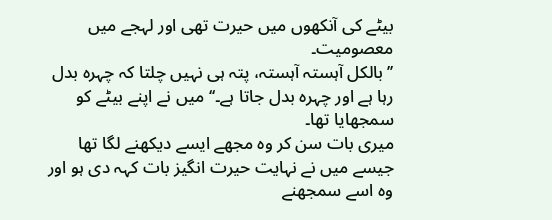بیٹے کی آنکھوں میں حیرت تھی اور لہجے میں معصومیت۔
’’بالکل آہستہ آہستہ، پتہ ہی نہیں چلتا کہ چہرہ بدل رہا ہے اور چہرہ بدل جاتا ہے۔‘‘ میں نے اپنے بیٹے کو سمجھایا تھا۔
میری بات سن کر وہ مجھے ایسے دیکھنے لگا تھا جیسے میں نے نہایت حیرت انگیز بات کہہ دی ہو اور وہ اسے سمجھنے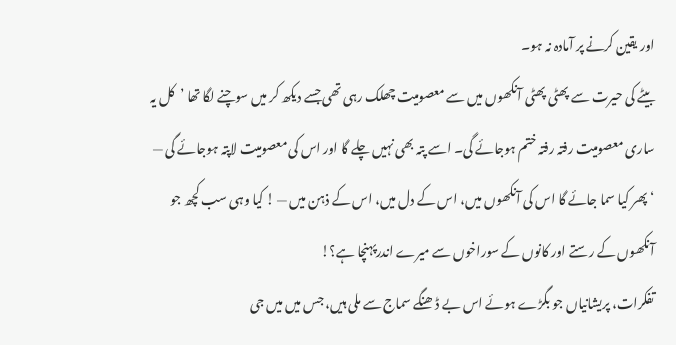اور یقین کرنے پر آمادہ نہ ہو۔
بیٹے کی حیرت سے پھٹی پھٹی آنکھوں میں سے معصومیت چھلک رہی تھی جسے دیکھ کر میں سوچنے لگا تھا ’کل یہ ساری معصومیت رفتہ رفتہ ختم ہوجائے گی۔ اسے پتہ بھی نہیں چلے گا اور اس کی معصومیت لاپتہ ہوجائے گی — ‘ پھر کیا سما جائے گا اس کی آنکھوں میں، اس کے دل میں، اس کے ذہن میں — ! کیا وہی سب کچھ جو آنکھوں کے رستے اور کانوں کے سوراخوں سے میرے اندرپہنچا ہے؟!
تفکرات، پریشانیاں جو بگڑے ہوئے اس بے ڈھنگے سماج سے ملی ہیں، جس میں میں جی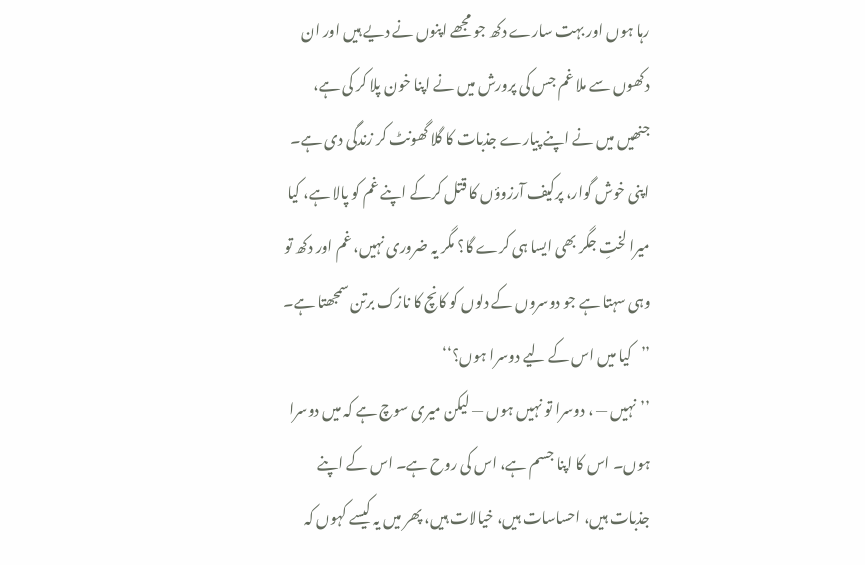رہا ہوں اور بہت سارے دکھ جو مجھے اپنوں نے دیے ہیں اور ان دکھوں سے ملا غم جس کی پرورش میں نے اپنا خون پلا کر کی ہے، جنھیں میں نے اپنے پیارے جذبات کا گلا گھونٹ کر زندگی دی ہے۔ اپنی خوش گوار، پرکیف آرزوؤں کا قتل کرکے اپنے غم کو پالا ہے، کیا میرا لختِ جگر بھی ایسا ہی کرے گا؟ مگر یہ ضروری نہیں، غم اور دکھ تو وہی سہتا ہے جو دوسروں کے دلوں کو کانچ کا نازک برتن سمجھتا ہے۔
’’کیا میں اس کے لیے دوسرا ہوں؟‘‘
’’نہیں — ، دوسرا تو نہیں ہوں — لیکن میری سوچ ہے کہ میں دوسرا ہوں۔ اس کا اپنا جسم ہے، اس کی روح ہے۔ اس کے اپنے جذبات ہیں، احساسات ہیں، خیالات ہیں، پھر میں یہ کیسے کہوں کہ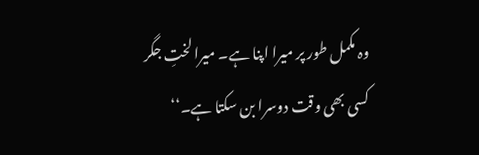وہ مکمل طور پر میرا اپنا ہے۔ میرا لختِ جگر کسی بھی وقت دوسرا بن سکتا ہے۔‘‘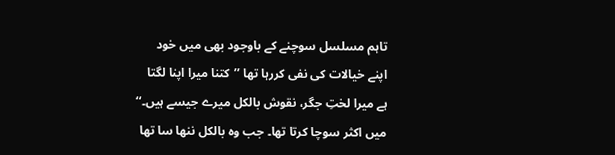تاہم مسلسل سوچنے کے باوجود بھی میں خود اپنے خیالات کی نفی کررہا تھا ’’کتنا میرا اپنا لگتا ہے میرا لختِ جگر، نقوش بالکل میرے جیسے ہیں۔‘‘ میں اکثر سوچا کرتا تھا۔ جب وہ بالکل ننھا سا تھا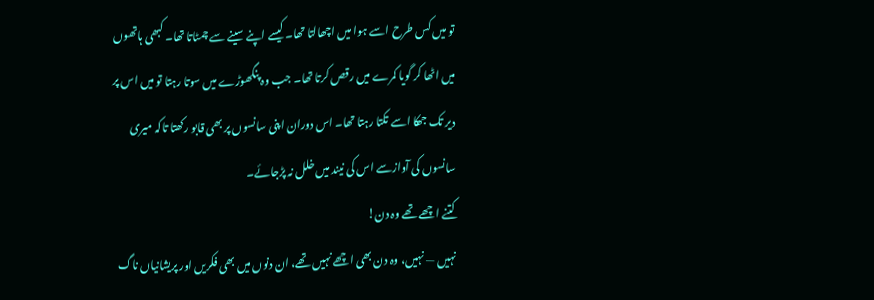تو میں کس طرح اسے ہوا میں اچھالتا تھا۔ کیسے اپنے سینے سے چمٹاتا تھا۔ کبھی ہاتھوں میں اٹھا کر گویا کمرے میں رقص کرتا تھا۔ جب وہ پنگھوڑے میں سوتا رہتا تو میں اس پر دیر تک جھکا اسے تکتا رہتا تھا۔ اس دوران اپنی سانسوں پر بھی قابو رکھتا تاکہ میری سانسوں کی آوازسے اس کی نیند میں خلل نہ پڑجائے۔
کتنے اچھے تھے وہ دن!
نہیں — نہیں، وہ دن بھی اچھے نہیں تھے، ان دنوں میں بھی فکریں اور پریشانیاں ناگ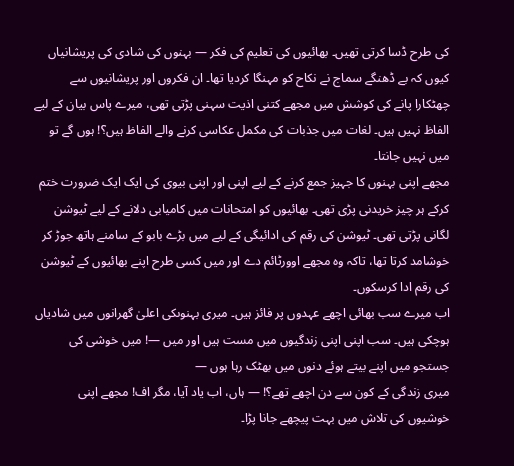کی طرح ڈسا کرتی تھیں۔ بھائیوں کی تعلیم کی فکر — بہنوں کی شادی کی پریشانیاں کیوں کہ بے ڈھنگے سماج نے نکاح کو مہنگا کردیا تھا۔ ان فکروں اور پریشانیوں سے چھٹکارا پانے کی کوشش میں مجھے کتنی اذیت سہنی پڑتی تھی، میرے پاس بیان کے لیے الفاظ نہیں ہیں۔ لغات میں جذبات کی مکمل عکاسی کرنے والے الفاظ ہیں؟! ہوں گے تو میں نہیں جانتا۔
مجھے اپنی بہنوں کا جہیز جمع کرنے کے لیے اپنی اور اپنی بیوی کی ایک ایک ضرورت ختم کرکے ہر چیز خریدنی پڑی تھی۔ بھائیوں کو امتحانات میں کامیابی دلانے کے لیے ٹیوشن لگانی پڑتی تھی۔ ٹیوشن کی رقم کی ادائیگی کے لیے میں بڑے بابو کے سامنے ہاتھ جوڑ کر خوشامد کرتا تھا، تاکہ وہ مجھے اوورٹائم دے اور میں کسی طرح اپنے بھائیوں کے ٹیوشن کی رقم ادا کرسکوں۔
اب میرے سب بھائی اچھے عہدوں پر فائز ہیں۔ میری بہنوںکی اعلیٰ گھرانوں میں شادیاں ہوچکی ہیں۔ سب اپنی اپنی زندگیوں میں مست ہیں اور میں —! میں خوشی کی جستجو میں اپنے بیتے ہوئے دنوں میں بھٹک رہا ہوں —
میری زندگی کے کون سے دن اچھے تھے؟! — ہاں، اب یاد آیا، مگر اف! مجھے اپنی خوشیوں کی تلاش میں بہت پیچھے جانا پڑا۔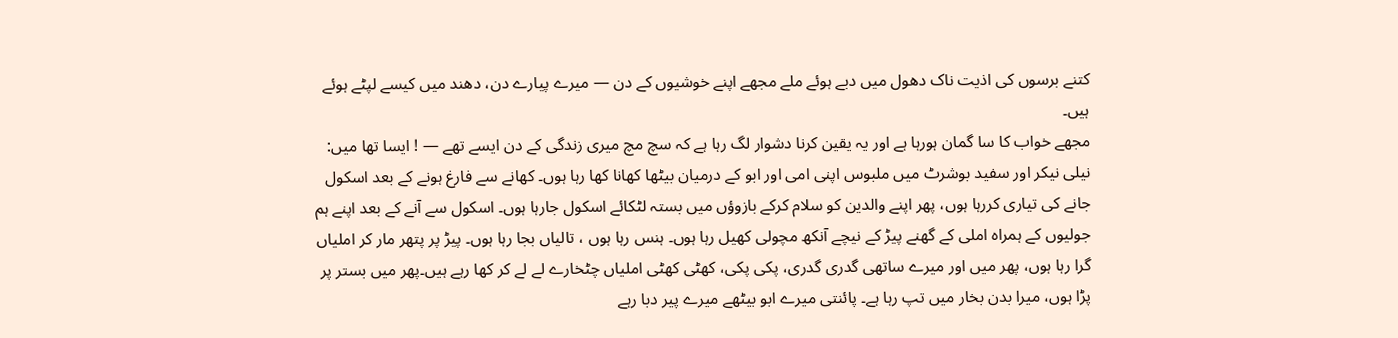کتنے برسوں کی اذیت ناک دھول میں دبے ہوئے ملے مجھے اپنے خوشیوں کے دن — میرے پیارے دن، دھند میں کیسے لپٹے ہوئے ہیں۔
مجھے خواب کا سا گمان ہورہا ہے اور یہ یقین کرنا دشوار لگ رہا ہے کہ سچ مچ میری زندگی کے دن ایسے تھے — ! ایسا تھا میں: نیلی نیکر اور سفید بوشرٹ میں ملبوس اپنی امی اور ابو کے درمیان بیٹھا کھانا کھا رہا ہوں۔ کھانے سے فارغ ہونے کے بعد اسکول جانے کی تیاری کررہا ہوں، پھر اپنے والدین کو سلام کرکے بازوؤں میں بستہ لٹکائے اسکول جارہا ہوں۔ اسکول سے آنے کے بعد اپنے ہم جولیوں کے ہمراہ املی کے گھنے پیڑ کے نیچے آنکھ مچولی کھیل رہا ہوں۔ ہنس رہا ہوں ، تالیاں بجا رہا ہوں۔ پیڑ پر پتھر مار کر املیاں گرا رہا ہوں، پھر میں اور میرے ساتھی گدری گدری، پکی پکی، کھٹی کھٹی املیاں چٹخارے لے لے کر کھا رہے ہیں۔پھر میں بستر پر پڑا ہوں، میرا بدن بخار میں تپ رہا ہے۔ پائنتی میرے ابو بیٹھے میرے پیر دبا رہے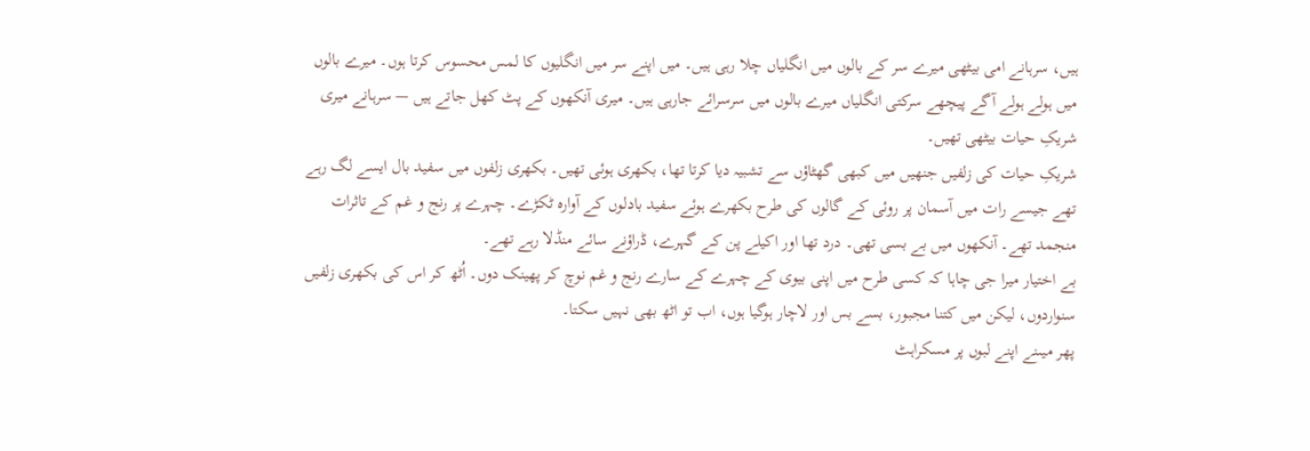ہیں، سرہانے امی بیٹھی میرے سر کے بالوں میں انگلیاں چلا رہی ہیں۔ میں اپنے سر میں انگلیوں کا لمس محسوس کرتا ہوں۔ میرے بالوں میں ہولے ہولے آگے پیچھے سرکتی انگلیاں میرے بالوں میں سرسرائے جارہی ہیں۔ میری آنکھوں کے پٹ کھل جاتے ہیں — سرہانے میری شریکِ حیات بیٹھی تھیں۔
شریکِ حیات کی زلفیں جنھیں میں کبھی گھٹاؤں سے تشبیہ دیا کرتا تھا، بکھری ہوئی تھیں۔ بکھری زلفوں میں سفید بال ایسے لگ رہے تھے جیسے رات میں آسمان پر روئی کے گالوں کی طرح بکھرے ہوئے سفید بادلوں کے آوارہ ٹکڑے۔ چہرے پر رنج و غم کے تاثرات منجمد تھے۔ آنکھوں میں بے بسی تھی۔ درد تھا اور اکیلے پن کے گہرے، ڈراؤنے سائے منڈلا رہے تھے۔
بے اختیار میرا جی چاہا کہ کسی طرح میں اپنی بیوی کے چہرے کے سارے رنج و غم نوچ کر پھینک دوں۔ اُٹھ کر اس کی بکھری زلفیں سنواردوں، لیکن میں کتنا مجبور، بسے بس اور لاچار ہوگیا ہوں، اب تو اٹھ بھی نہیں سکتا۔
پھر میںنے اپنے لبوں پر مسکراہٹ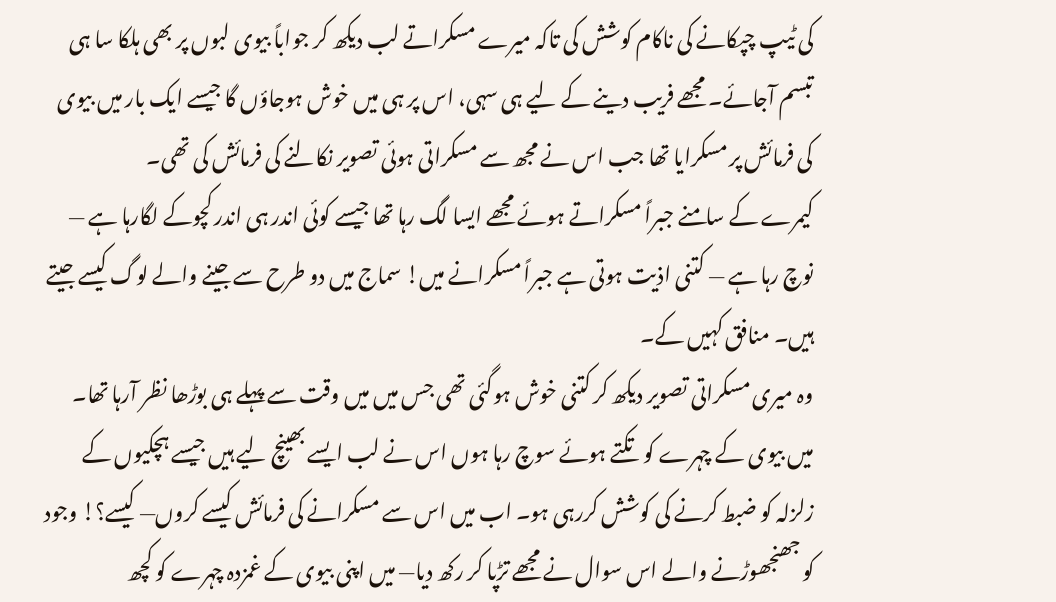کی ٹیپ چپکانے کی ناکام کوشش کی تاکہ میرے مسکراتے لب دیکھ کر جواباً بیوی لبوں پر بھی ہلکا سا ہی تبسم آجائے۔ مجھے فریب دینے کے لیے ہی سہی، اس پر ہی میں خوش ہوجاؤں گا جیسے ایک بار میں بیوی کی فرمائش پر مسکرایا تھا جب اس نے مجھ سے مسکراتی ہوئی تصویر نکالنے کی فرمائش کی تھی۔
کیمرے کے سامنے جبراً مسکراتے ہوئے مجھے ایسا لگ رہا تھا جیسے کوئی اندر ہی اندر کچوکے لگارہا ہے — نوچ رہا ہے — کتنی اذیت ہوتی ہے جبراً مسکرانے میں! سماج میں دو طرح سے جینے والے لوگ کیسے جیتے ہیں۔ منافق کہیں کے۔
وہ میری مسکراتی تصویر دیکھ کر کتنی خوش ہوگئی تھی جس میں میں وقت سے پہلے ہی بوڑھا نظر آرہا تھا۔
میں بیوی کے چہرے کو تکتے ہوئے سوچ رہا ہوں اس نے لب ایسے بھینچ لیے ہیں جیسے ہچکیوں کے زلزلہ کو ضبط کرنے کی کوشش کررہی ہو۔ اب میں اس سے مسکرانے کی فرمائش کیسے کروں— کیسے؟! وجود کو جھنجھوڑنے والے اس سوال نے مجھے تڑپا کر رکھ دیا— میں اپنی بیوی کے غمزدہ چہرے کو کچھ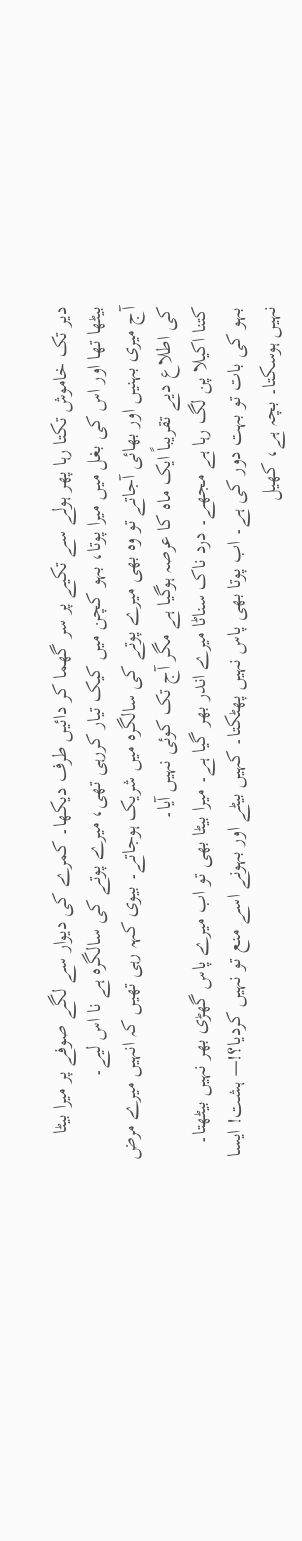دیر تک خاموش تکتا رہا پھر ہولے سے تکیے پر سر گھما کر دائیں طرف دیکھا۔ کمرے کی دیوار سے لگے صوفے پر میرا بیٹا بیٹھا تھا اور اس کی بغل میں میرا پوتا، بہو کچن میں کیک تیار کررہی تھی، میرے پوتے کی سالگرہ ہے نا اس لیے۔
آج میری بہنیں اور بھائی آجاتے تو وہ بھی میرے پوتے کی سالگرہ میں شریک ہوجاتے۔ بیوی کہہ رہی تھیں کہ انہیں میرے مرض کی اطلاع دیے تقریباً ایک ماہ کا عرصہ ہوگیا ہے مگر آج تک کوئی نہیں آیا۔
کتنا اکیلا پن لگ رہا ہے مجھے۔ درد ناک سناٹا میرے اندر بھر گیا ہے۔ میرا بیٹا بھی تو اب میرے پاس گھڑی بھر نہیں بیٹھتا۔ بہو کی بات تو بہت دور کی ہے۔ اب پوتا بھی پاس نہیں پھٹکتا۔ کہیں بیٹے اور بہونے اسے منع تو نہیں کردیا؟!— ہشت! ایسا نہیں ہوسکتا۔ بچہ ہے، کھیل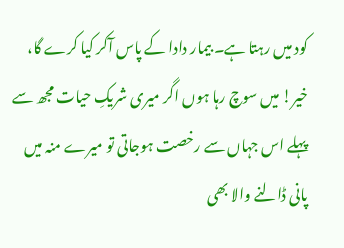کود میں رہتا ہے۔ بیمار دادا کے پاس آکر کیا کرے گا، خیر! میں سوچ رہا ہوں اگر میری شریکِ حیات مجھ سے پہلے اس جہاں سے رخصت ہوجاتی تو میرے منہ میں پانی ڈالنے والا بھی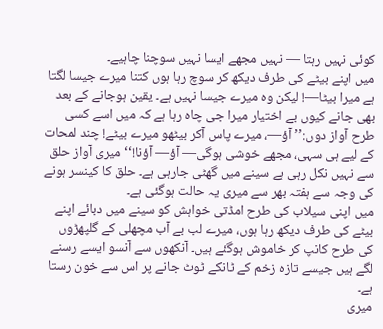کوئی نہیں رہتا — نہیں مجھے ایسا نہیں سوچنا چاہیے۔
میں اپنے بیٹے کی طرف دیکھ کر سوچ رہا ہوں کتنا میرے جیسا لگتا ہے میرا بیٹا—! لیکن وہ میرے جیسا نہیں ہے۔ یقین ہوجانے کے بعد بھی جانے کیوں بے اختیار میرا جی چاہ رہا ہے کہ میں اسے کسی طرح آواز دوں:’’ آؤ—، میرے پاس آکر بیٹھو میرے بیٹے! چند لمحات کے لیے ہی سہی، مجھے خوشی ہوگی— آؤ— آؤنا!‘‘ میری آواز حلق سے نہیں نکل رہی ہے سینے میں گھٹی جارہی ہے۔ حلق کا کینسر ہونے کی وجہ سے ہفتہ بھر سے میری یہ حالت ہوگئی ہے۔
میں اپنی سیلاب کی طرح امڈتی خواہش کو سینے میں دبائے اپنے بیٹے کی طرف دیکھ رہا ہوں، میرے لب بے آب مچھلی کے گلپھڑوں کی طرح کانپ کر خاموش ہوگئے ہیں۔ آنکھوں سے آنسو ایسے رسنے لگے ہیں جیسے تازہ زخم کے ٹانکے ٹوٹ جانے پر اس سے خون رستا ہے۔
میری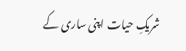شریکِ حیات اپنی ساری کے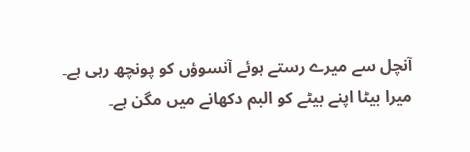آنچل سے میرے رستے ہوئے آنسوؤں کو پونچھ رہی ہے۔ میرا بیٹا اپنے بیٹے کو البم دکھانے میں مگن ہے۔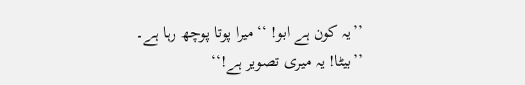’’یہ کون ہے ابو! ‘‘میرا پوتا پوچھ رہا ہے۔
’’بیٹا! یہ میری تصویر ہے!‘‘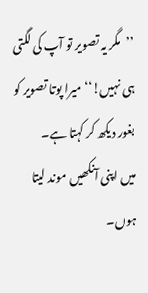’’مگر یہ تصویر تو آپ کی لگتی ہی نہیں!‘‘ میرا پوتا تصویر کو بغور دیکھ کر کہتا ہے۔
میں اپنی آنکھیں موند لیتا ہوں۔